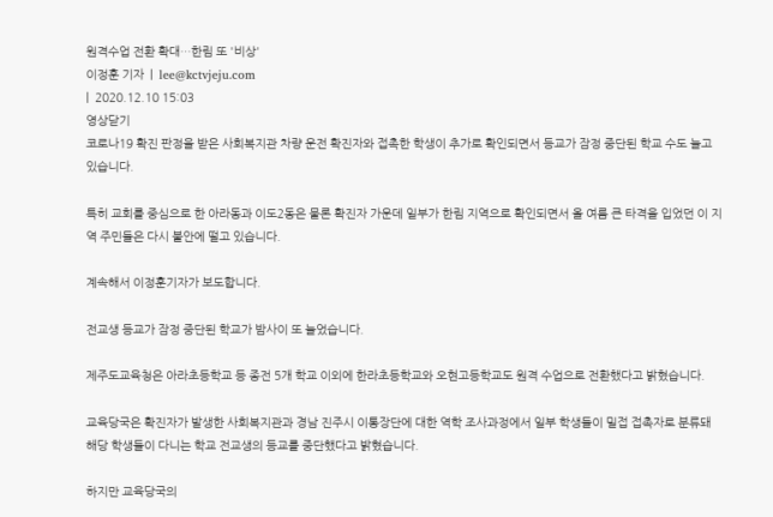원격수업 전환 확대…한림 또 '비상'
이정훈 기자  |  lee@kctvjeju.com
|  2020.12.10 15:03
영상닫기
코로나19 확진 판정을 받은 사회복지관 차량 운전 확진자와 접촉한 학생이 추가로 확인되면서 등교가 잠정 중단된 학교 수도 늘고 있습니다.

특히 교회를 중심으로 한 아라동과 이도2동은 물론 확진자 가운데 일부가 한림 지역으로 확인되면서 올 여름 큰 타격을 입었던 이 지역 주민들은 다시 불안에 떨고 있습니다.

계속해서 이정훈기자가 보도합니다.

전교생 등교가 잠정 중단된 학교가 밤사이 또 늘었습니다.

제주도교육청은 아라초등학교 등 종전 5개 학교 이외에 한라초등학교와 오현고등학교도 원격 수업으로 전환했다고 밝혔습니다.

교육당국은 확진자가 발생한 사회복지관과 경남 진주시 이통장단에 대한 역학 조사과정에서 일부 학생들이 밀접 접촉자로 분류돼 해당 학생들이 다니는 학교 전교생의 등교를 중단했다고 밝혔습니다.

하지만 교육당국의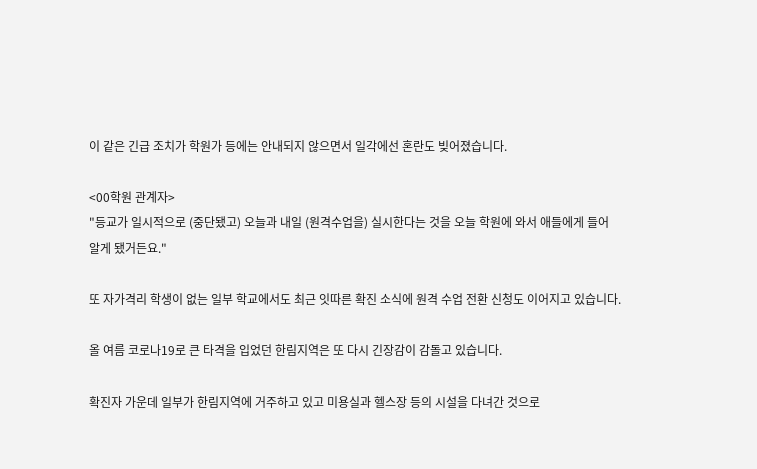이 같은 긴급 조치가 학원가 등에는 안내되지 않으면서 일각에선 혼란도 빚어졌습니다.

<00학원 관계자>
"등교가 일시적으로 (중단됐고) 오늘과 내일 (원격수업을) 실시한다는 것을 오늘 학원에 와서 애들에게 들어 알게 됐거든요."

또 자가격리 학생이 없는 일부 학교에서도 최근 잇따른 확진 소식에 원격 수업 전환 신청도 이어지고 있습니다.

올 여름 코로나19로 큰 타격을 입었던 한림지역은 또 다시 긴장감이 감돌고 있습니다.

확진자 가운데 일부가 한림지역에 거주하고 있고 미용실과 헬스장 등의 시설을 다녀간 것으로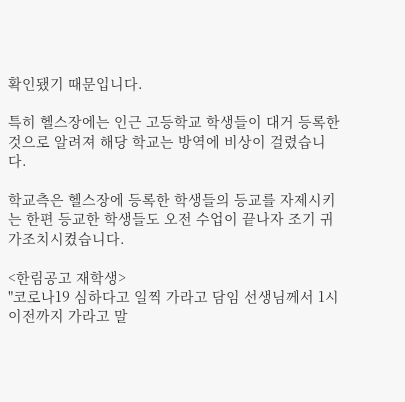확인됐기 때문입니다.

특히 헬스장에는 인근 고등학교 학생들이 대거 등록한 것으로 알려져 해당 학교는 방역에 비상이 걸렸습니다.

학교측은 헬스장에 등록한 학생들의 등교를 자제시키는 한편 등교한 학생들도 오전 수업이 끝나자 조기 귀가조치시켰습니다.

<한림공고 재학생>
"코로나19 심하다고 일찍 가라고 담임 선생님께서 1시 이전까지 가라고 말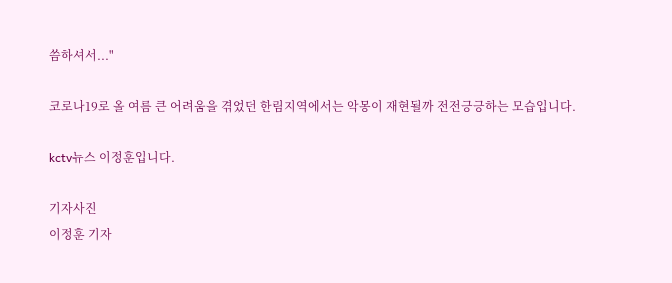씀하셔서..."

코로나19로 올 여름 큰 어려움을 겪었던 한림지역에서는 악몽이 재현될까 전전긍긍하는 모습입니다.

kctv뉴스 이정훈입니다.

기자사진
이정훈 기자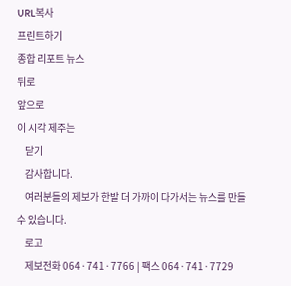URL복사
프린트하기
종합 리포트 뉴스
뒤로
앞으로
이 시각 제주는
    닫기
    감사합니다.
    여러분들의 제보가 한발 더 가까이 다가서는 뉴스를 만들 수 있습니다.
    로고
    제보전화 064·741·7766 | 팩스 064·741·7729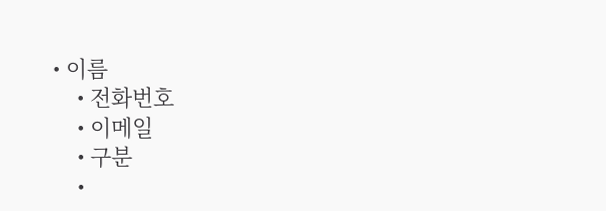• 이름
    • 전화번호
    • 이메일
    • 구분
    •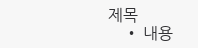제목
    • 내용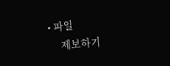• 파일
    제보하기